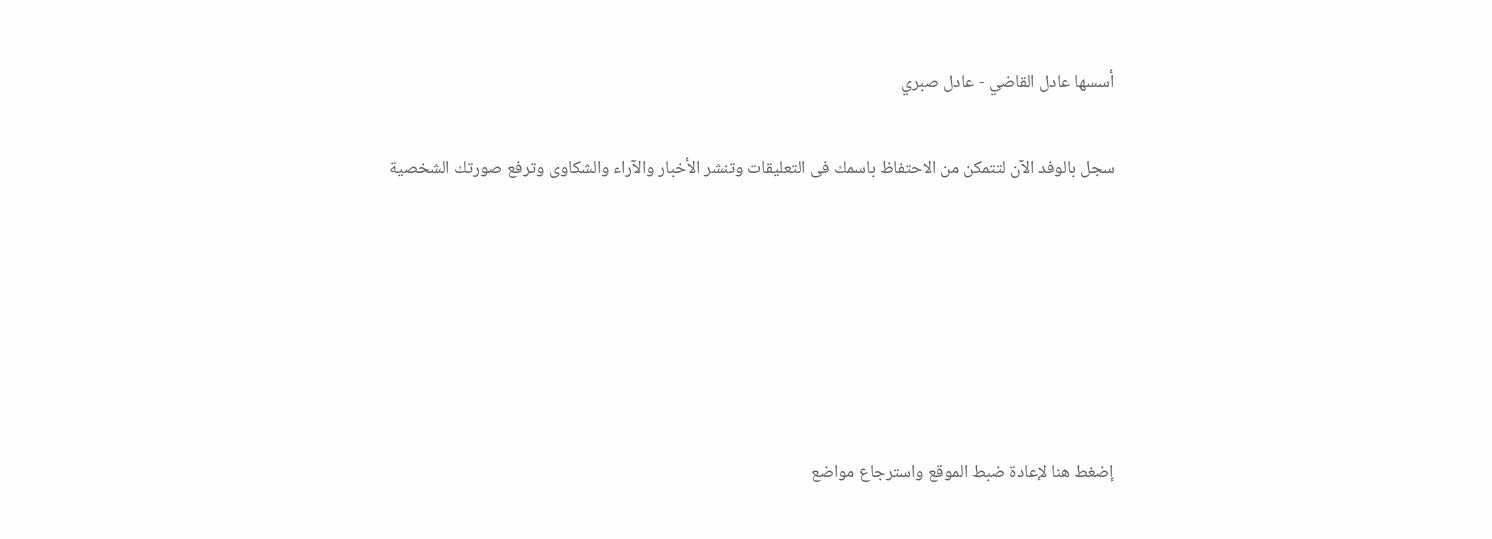أسسها عادل القاضي - عادل صبري

سجل بالوفد الآن لتتمكن من الاحتفاظ باسمك فى التعليقات وتنشر الأخبار والآراء والشكاوى وترفع صورتك الشخصية






إضغط هنا لإعادة ضبط الموقع واسترجاع مواضع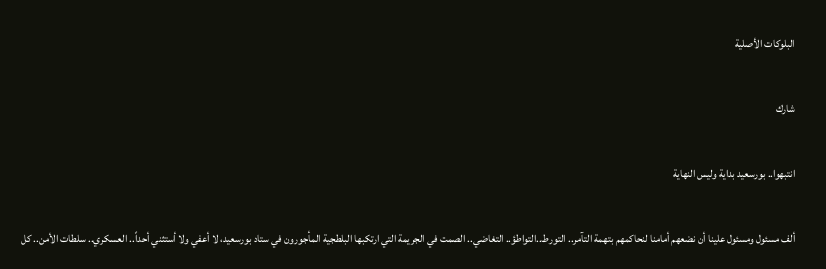البلوكات الأصلية

شارك

انتبهوا.. بورسعيد بداية وليس النهاية

ألف مسئول ومسئول علينا أن نضعهم أمامنا لنحاكمهم بتهمة التآمر.. التورط..التواطؤ.. التغاضي.. الصمت في الجريمة التي ارتكبها البلطجية المأجورون في ستاد بورسعيد، لا أعفي ولا أستثني أحداً.. العسكري.. سلطات الأمن.. كل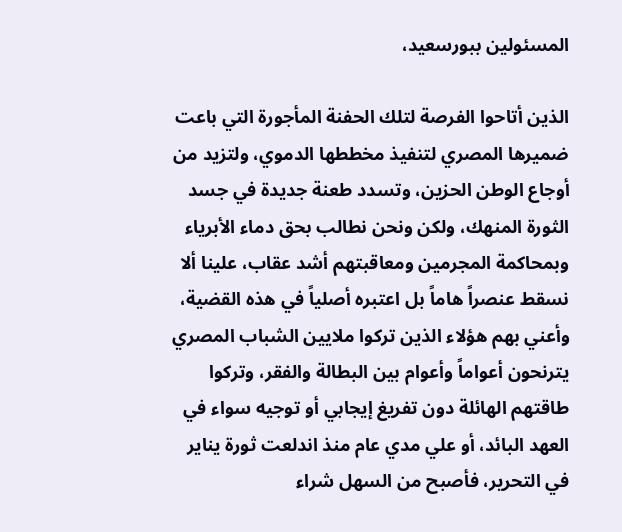المسئولين ببورسعيد،

الذين أتاحوا الفرصة لتلك الحفنة المأجورة التي باعت ضميرها المصري لتنفيذ مخططها الدموي، ولتزيد من أوجاع الوطن الحزين، وتسدد طعنة جديدة في جسد الثورة المنهك، ولكن ونحن نطالب بحق دماء الأبرياء وبمحاكمة المجرمين ومعاقبتهم أشد عقاب، علينا ألا نسقط عنصراً هاماً بل اعتبره أصلياً في هذه القضية، وأعني بهم هؤلاء الذين تركوا ملايين الشباب المصري يترنحون أعواماً وأعوام بين البطالة والفقر، وتركوا طاقتهم الهائلة دون تفريغ إيجابي أو توجيه سواء في العهد البائد، أو علي مدي عام منذ اندلعت ثورة يناير في التحرير، فأصبح من السهل شراء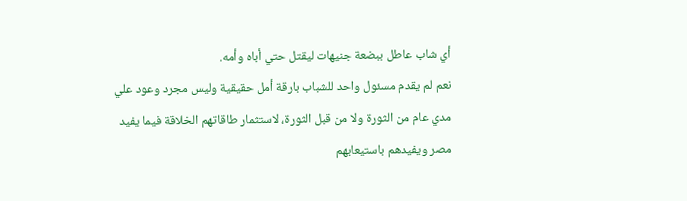أي شاب عاطل ببضعة جنيهات ليقتل حتي أباه وأمه.
نعم لم يقدم مسئول واحد للشباب بارقة أمل حقيقية وليس مجرد وعود علي مدي عام من الثورة ولا من قبل الثورة، لاستثمار طاقاتهم الخلاقة فيما يفيد مصر ويفيدهم باستيعابهم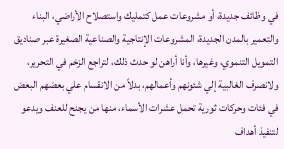في وظائف جديدة، أو مشروعات عمل كتمليك واستصلاح الأراضي، البناء والتعمير بالمدن الجديدة، المشروعات الإنتاجية والصناعية الصغيرة عبر صناديق التمويل التنموي، وغيرها، وأنا أراهن لو حدث ذلك، لتراجع الزخم في التحرير، ولانصرف الغالبية إلي شئونهم وأعمالهم، بدلاً من الانقسام علي بعضهم البعض في فئات وحركات ثورية تحمل عشرات الأسماء، منها من يجنح للعنف ويدعو لتنفيذ أهداف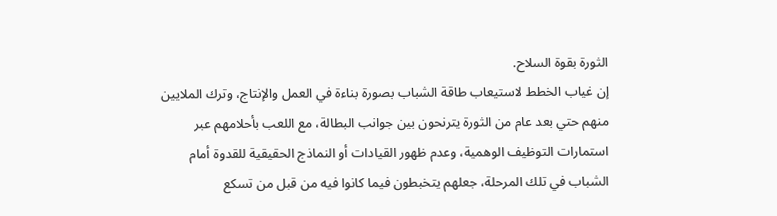الثورة بقوة السلاح.
إن غياب الخطط لاستيعاب طاقة الشباب بصورة بناءة في العمل والإنتاج، وترك الملايين منهم حتي بعد عام من الثورة يترنحون بين جوانب البطالة، مع اللعب بأحلامهم عبر استمارات التوظيف الوهمية، وعدم ظهور القيادات أو النماذج الحقيقية للقدوة أمام الشباب في تلك المرحلة، جعلهم يتخبطون فيما كانوا فيه من قبل من تسكع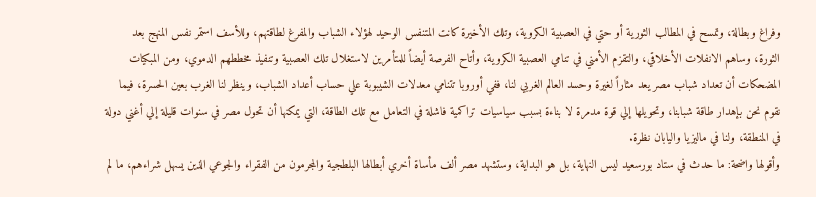وفراغ وبطالة، وتمسح في المطالب الثورية أو حتي في العصبية الكروية، وتلك الأخيرة كانت المتنفس الوحيد لهؤلاء الشباب والمفرغ لطاقتهم، وللأسف استمر نفس المنهج بعد الثورة، وساهم الانفلات الأخلاقي، والتقزم الأمني في تنامي العصبية الكروية، وأتاح الفرصة أيضاً للمتأمرين لاستغلال تلك العصبية وتنفيذ مخططهم الدموي، ومن المبكيات المضحكات أن تعداد شباب مصر يعد مثاراً لغيرة وحسد العالم الغربي لنا، ففي أوروبا تتنامي معدلات الشيبوبة علي حساب أعداد الشباب، وينظر لنا الغرب بعين الحسرة، فيما نقوم نحن بإهدار طاقة شبابنا، وتحويلها إلي قوة مدمرة لا بناءة بسبب سياسيات تراكمية فاشلة في التعامل مع تلك الطاقة، التي يمكنها أن تحول مصر في سنوات قليلة إلي أغني دولة في المنطقة، ولنا في ماليزيا واليابان نظرة.
وأقولها واضحة: ما حدث في ستاد بورسعيد ليس النهاية، بل هو البداية، وستشهد مصر ألف مأساة أخري أبطالها البلطجية والمجرمون من الفقراء والجوعي الذين يسهل شراءهم، ما لم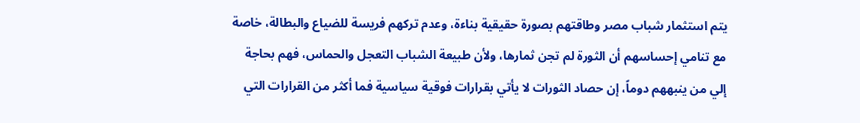يتم استثمار شباب مصر وطاقتهم بصورة حقيقية بناءة، وعدم تركهم فريسة للضياع والبطالة، خاصة مع تنامي إحساسهم أن الثورة لم تجن ثمارها، ولأن طبيعة الشباب التعجل والحماس، فهم بحاجة إلي من ينبههم دوماً، إن حصاد الثورات لا يأتي بقرارات فوقية سياسية فما أكثر من القرارات التي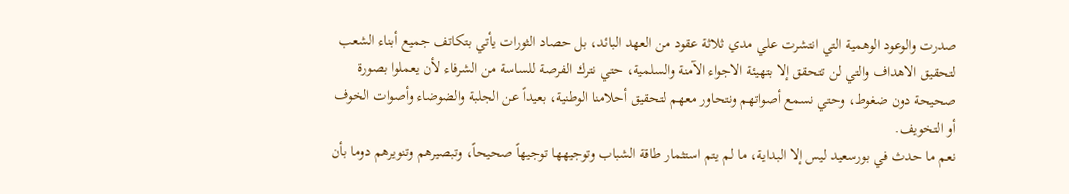صدرت والوعود الوهمية التي انتشرت علي مدي ثلاثة عقود من العهد البائد، بل حصاد الثورات يأتي بتكاتف جميع أبناء الشعب لتحقيق الاهداف والتي لن تتحقق إلا بتهيئة الاجواء الآمنة والسلمية، حتي نترك الفرصة للساسة من الشرفاء لأن يعملوا بصورة صحيحة دون ضغوط، وحتي نسمع أصواتهم ونتحاور معهم لتحقيق أحلامنا الوطنية، بعيداً عن الجلبة والضوضاء وأصوات الخوف أو التخويف.
نعم ما حدث في بورسعيد ليس إلا البداية، ما لم يتم استثمار طاقة الشباب وتوجيهها توجيهاً صحيحاً، وتبصيرهم وتنويرهم دوما بأن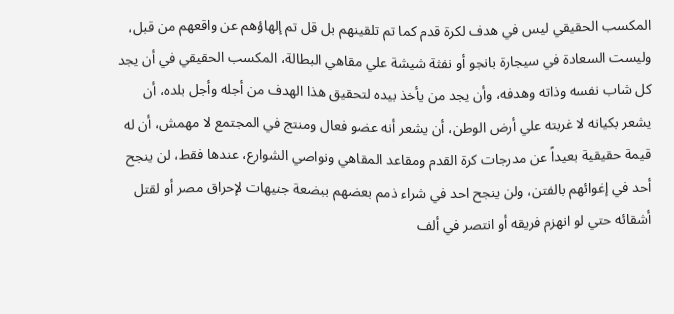المكسب الحقيقي ليس في هدف لكرة قدم كما تم تلقينهم بل قل تم إلهاؤهم عن واقعهم من قبل، وليست السعادة في سيجارة بانجو أو نفثة شيشة علي مقاهي البطالة، المكسب الحقيقي في أن يجد كل شاب نفسه وذاته وهدفه، وأن يجد من يأخذ بيده لتحقيق هذا الهدف من أجله وأجل بلده، أن يشعر بكيانه لا غربته علي أرض الوطن، أن يشعر أنه عضو فعال ومنتج في المجتمع لا مهمش، أن له قيمة حقيقية بعيداً عن مدرجات كرة القدم ومقاعد المقاهي ونواصي الشوارع، عندها فقط، لن ينجح أحد في إغوائهم بالفتن، ولن ينجح احد في شراء ذمم بعضهم ببضعة جنيهات لإحراق مصر أو لقتل أشقائه حتي لو انهزم فريقه أو انتصر في ألف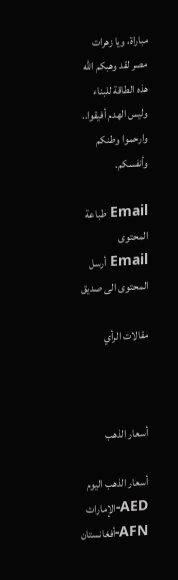مباراة، ويا زهرات مصر لقد وهبكم الله هذه الطاقة للبناء وليس الهدم أفيقوا.. وارحموا وطنكم وأنفسكم.

Email طباعة المحتوى
Email أرسل المحتوى الى صديق

مقالات الرأي



أسعار الذهب

أسعار الذهب اليوم AED-الإمارات AFN-أفغانستان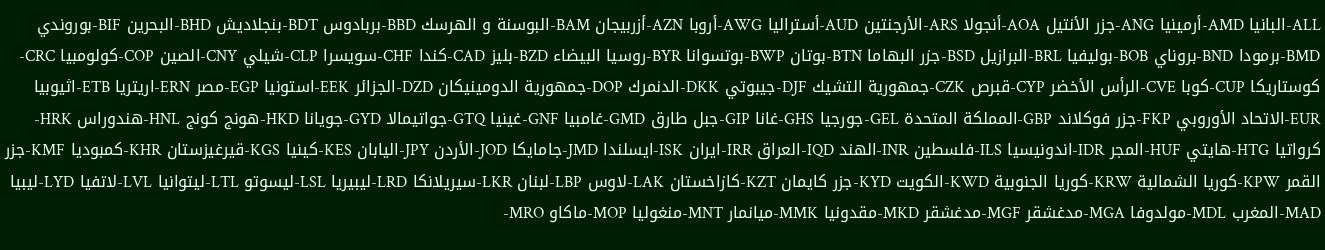ALL-البانيا AMD-أرمينيا ANG-جزر الأنتيل AOA-أنجولا ARS-الأرجنتين AUD-أستراليا AWG-أروبا AZN-أزربيجان BAM-البوسنة و الهرسك BBD-بربادوس BDT-بنجلاديش BHD-البحرين BIF-بوروندي BMD-برمودا BND-بروناي BOB-بوليفيا BRL-البرازيل BSD-جزر البهاما BTN-بوتان BWP-بوتسوانا BYR-روسيا البيضاء BZD-بليز CAD-كندا CHF-سويسرا CLP-شيلي CNY-الصين COP-كولومبيا CRC-كوستاريكا CUP-كوبا CVE-الرأس الأخضر CYP-قبرص CZK-جمهورية التشيك DJF-جيبوتي DKK-الدنمرك DOP-جمهورية الدومينيكان DZD-الجزائر EEK-استونيا EGP-مصر ERN-اريتريا ETB-اثيوبيا EUR-الاتحاد الأوروبي FKP-جزر فوكلاند GBP-المملكة المتحدة GEL-جورجيا GHS-غانا GIP-جبل طارق GMD-غامبيا GNF-غينيا GTQ-جواتيمالا GYD-جويانا HKD-هونج كونج HNL-هندوراس HRK-كرواتيا HTG-هايتي HUF-المجر IDR-اندونيسيا ILS-فلسطين INR-الهند IQD-العراق IRR-ايران ISK-ايسلندا JMD-جامايكا JOD-الأردن JPY-اليابان KES-كينيا KGS-قيرغيزستان KHR-كمبوديا KMF-جزر القمر KPW-كوريا الشمالية KRW-كوريا الجنوبية KWD-الكويت KYD-جزر كايمان KZT-كازاخستان LAK-لاوس LBP-لبنان LKR-سيريلانكا LRD-ليبيريا LSL-ليسوتو LTL-ليتوانيا LVL-لاتفيا LYD-ليبيا MAD-المغرب MDL-مولدوفا MGA-مدغشقر MGF-مدغشقر MKD-مقدونيا MMK-ميانمار MNT-منغوليا MOP-ماكاو MRO-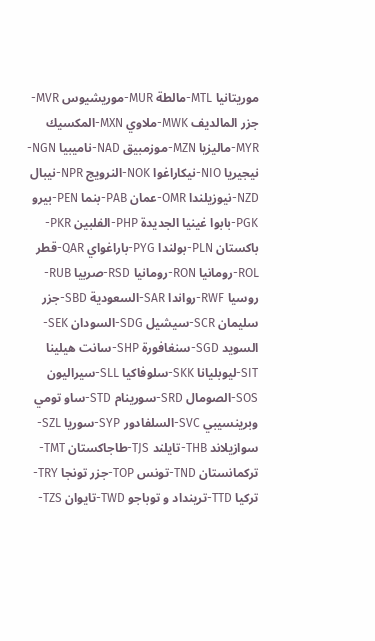موريتانيا MTL-مالطة MUR-موريشيوس MVR-جزر المالديف MWK-ملاوي MXN-المكسيك MYR-ماليزيا MZN-موزمبيق NAD-ناميبيا NGN-نيجيريا NIO-نيكاراغوا NOK-النرويج NPR-نيبال NZD-نيوزيلندا OMR-عمان PAB-بنما PEN-بيرو PGK-بابوا غينيا الجديدة PHP-الفلبين PKR-باكستان PLN-بولندا PYG-باراغواي QAR-قطر ROL-رومانيا RON-رومانيا RSD-صربيا RUB-روسيا RWF-رواندا SAR-السعودية SBD-جزر سليمان SCR-سيشيل SDG-السودان SEK-السويد SGD-سنغافورة SHP-سانت هيلينا SIT-ليوبليانا SKK-سلوفاكيا SLL-سيراليون SOS-الصومال SRD-سورينام STD-ساو تومي وبرينسيبي SVC-السلفادور SYP-سوريا SZL-سوازيلاند THB-تايلند TJS-طاجاكستان TMT-تركمانستان TND-تونس TOP-جزر تونجا TRY-تركيا TTD-ترينداد و توباجو TWD-تايوان TZS-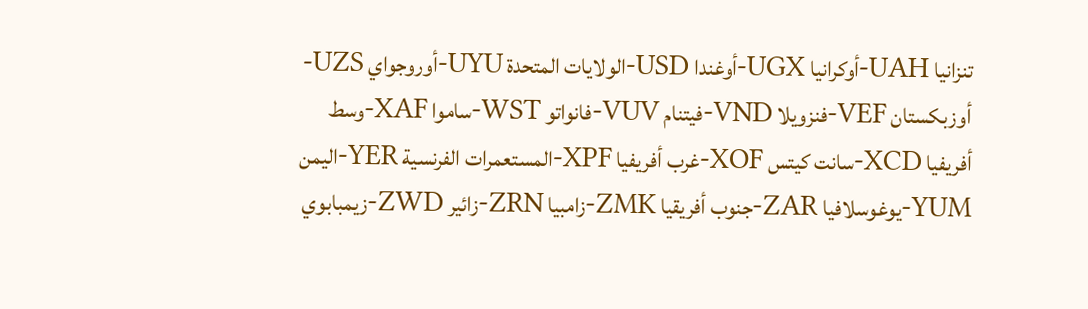تنزانيا UAH-أوكرانيا UGX-أوغندا USD-الولايات المتحدة UYU-أوروجواي UZS-أوزبكستان VEF-فنزويلا VND-فيتنام VUV-فانواتو WST-ساموا XAF-وسط أفريفيا XCD-سانت كيتس XOF-غرب أفريفيا XPF-المستعمرات الفرنسية YER-اليمن YUM-يوغوسلافيا ZAR-جنوب أفريقيا ZMK-زامبيا ZRN-زائير ZWD-زيمبابوي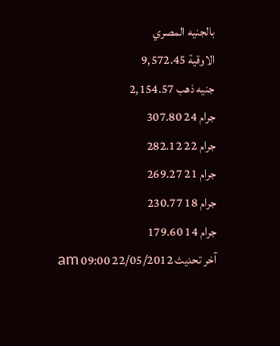بالجنيه المصري
الاوقية 9,572.45
جنيه ذهب 2,154.57
جرام 24 307.80
جرام 22 282.12
جرام 21 269.27
جرام 18 230.77
جرام 14 179.60
آخر تحديث 22/05/2012 09:00 am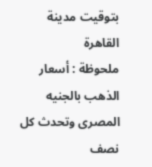بتوقيت مدينة القاهرة
ملحوظة : أسعار الذهب بالجنيه المصرى وتحدث كل نصف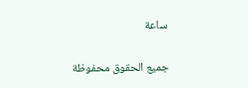ساعة

جميع الحقوق محفوظة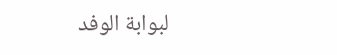لبوابة الوفد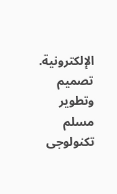الإلكترونية. تصميم وتطوير مسلم تكنولوجى